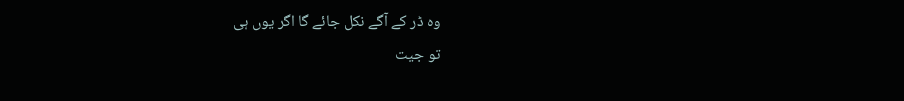وہ ڈر کے آگے نکل جائے گا اگر یوں ہی
تو جیت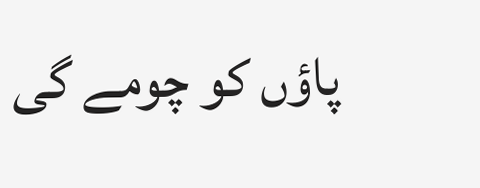پاؤں کو چومے گی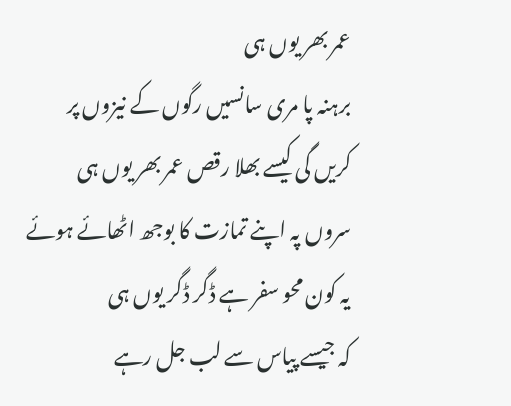عمر بھر یوں ہی
برہنہ پا مری سانسیں رگوں کے نیزوں پر
کریں گی کیسے بھلا رقص عمر بھر یوں ہی
سروں پہ اپنے تمازت کا بوجھ اٹھائے ہوئے
یہ کون محو سفر ہے ڈگر ڈگر یوں ہی
کہ جیسے پیاس سے لب جل رہے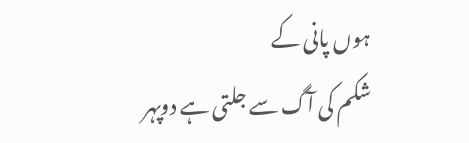ہوں پانی کے
شکم کی آگ سے جلتی ہے دوپہر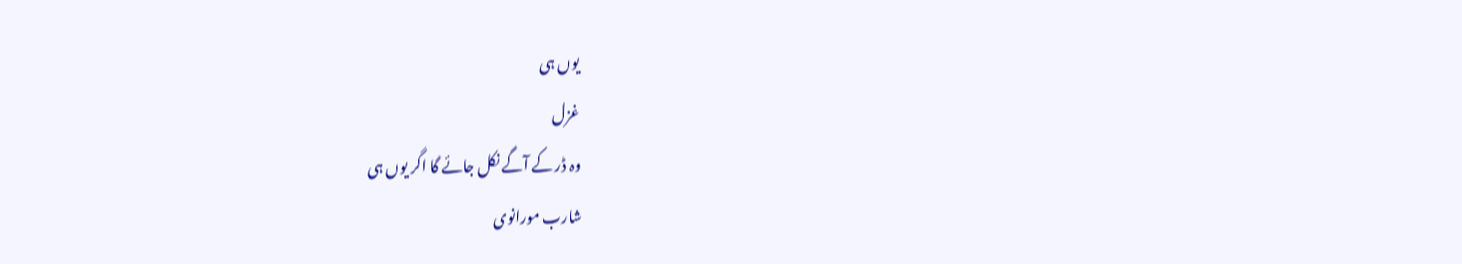یوں ہی
غزل
وہ ڈر کے آگے نکل جائے گا اگر یوں ہی
شارب مورانوی